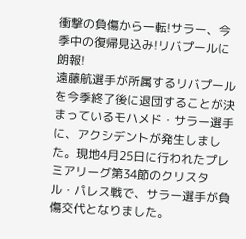衝撃の負傷から一転!サラー、今季中の復帰見込み!リバプールに朗報!
遠藤航選手が所属するリバプールを今季終了後に退団することが決まっているモハメド・サラー選手に、アクシデントが発生しました。現地4月25日に行われたプレミアリーグ第34節のクリスタル・パレス戦で、サラー選手が負傷交代となりました。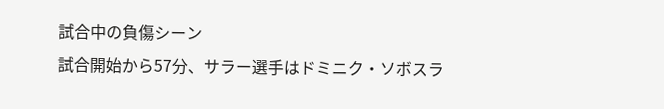試合中の負傷シーン
試合開始から57分、サラー選手はドミニク・ソボスラ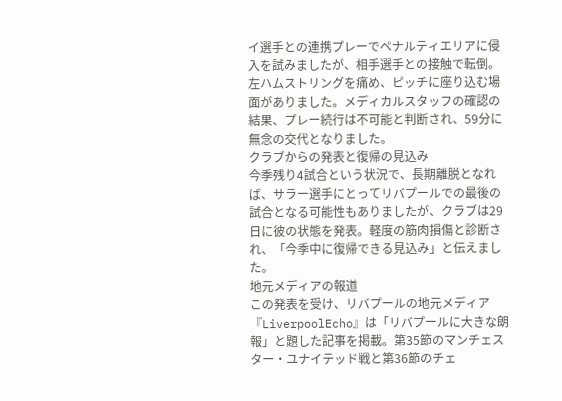イ選手との連携プレーでペナルティエリアに侵入を試みましたが、相手選手との接触で転倒。左ハムストリングを痛め、ピッチに座り込む場面がありました。メディカルスタッフの確認の結果、プレー続行は不可能と判断され、59分に無念の交代となりました。
クラブからの発表と復帰の見込み
今季残り4試合という状況で、長期離脱となれば、サラー選手にとってリバプールでの最後の試合となる可能性もありましたが、クラブは29日に彼の状態を発表。軽度の筋肉損傷と診断され、「今季中に復帰できる見込み」と伝えました。
地元メディアの報道
この発表を受け、リバプールの地元メディア『LiverpoolEcho』は「リバプールに大きな朗報」と題した記事を掲載。第35節のマンチェスター・ユナイテッド戦と第36節のチェ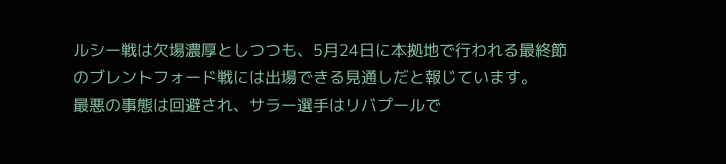ルシー戦は欠場濃厚としつつも、5月24日に本拠地で行われる最終節のブレントフォード戦には出場できる見通しだと報じています。
最悪の事態は回避され、サラー選手はリバプールで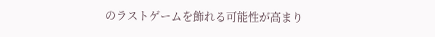のラストゲームを飾れる可能性が高まり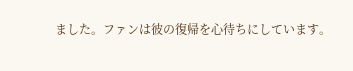ました。ファンは彼の復帰を心待ちにしています。